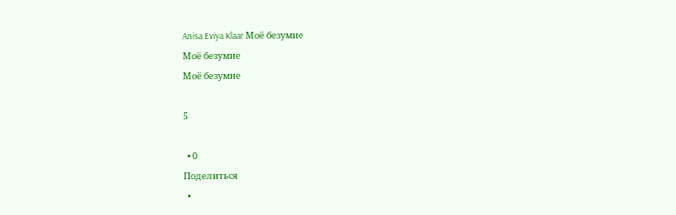Anisa Eviya Klaar Моё безумие
Моё безумие
Моё безумие

5

  • 0
Поделиться
  •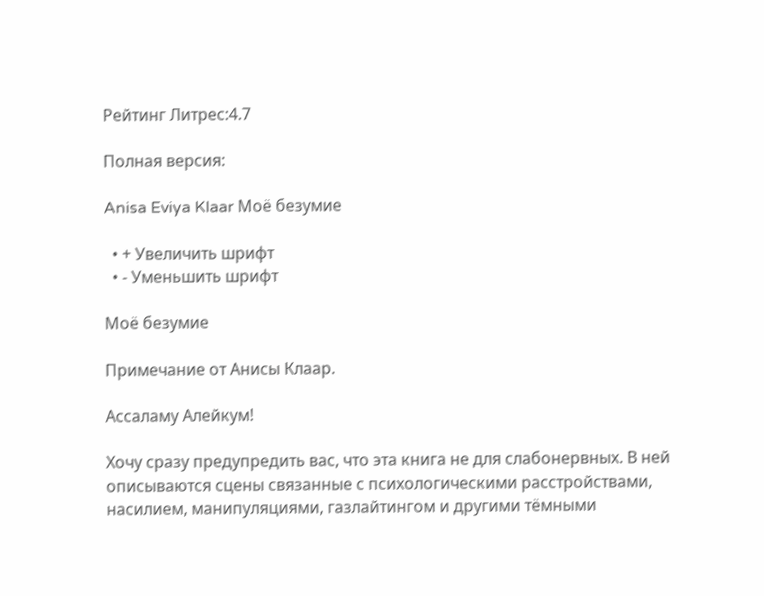Рейтинг Литрес:4.7

Полная версия:

Anisa Eviya Klaar Моё безумие

  • + Увеличить шрифт
  • - Уменьшить шрифт

Моё безумие

Примечание от Анисы Клаар.

Ассаламу Алейкум!

Хочу сразу предупредить вас, что эта книга не для слабонервных. В ней описываются сцены связанные с психологическими расстройствами, насилием, манипуляциями, газлайтингом и другими тёмными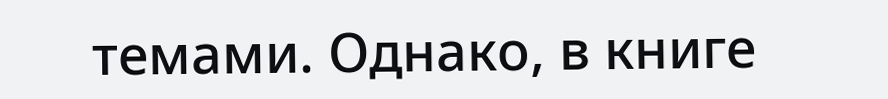темами. Однако, в книге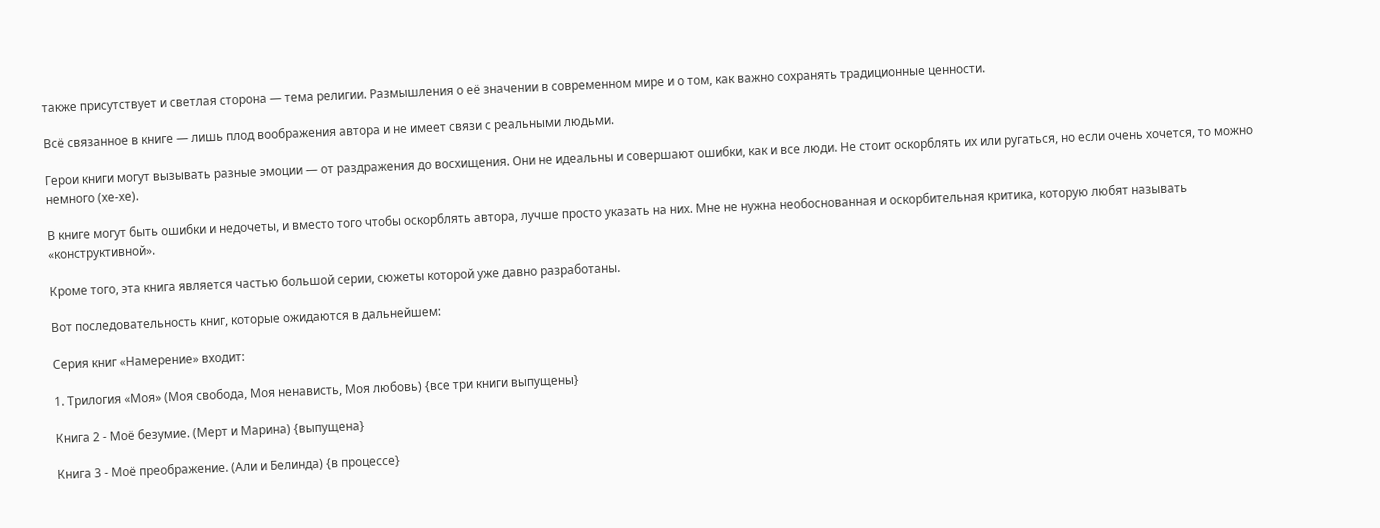также присутствует и светлая сторона — тема религии. Размышления о её значении в современном мире и о том, как важно сохранять традиционные ценности.

Всё связанное в книге — лишь плод воображения автора и не имеет связи с реальными людьми.

Герои книги могут вызывать разные эмоции — от раздражения до восхищения. Они не идеальны и совершают ошибки, как и все люди. Не стоит оскорблять их или ругаться, но если очень хочется, то можно немного (хе-хе).

В книге могут быть ошибки и недочеты, и вместо того чтобы оскорблять автора, лучше просто указать на них. Мне не нужна необоснованная и оскорбительная критика, которую любят называть «конструктивной».

Кроме того, эта книга является частью большой серии, сюжеты которой уже давно разработаны.

Вот последовательность книг, которые ожидаются в дальнейшем:

Серия книг «Намерение» входит:

1. Трилогия «Моя» (Моя свобода, Моя ненависть, Моя любовь) {все три книги выпущены}

Книга 2 - Моё безумие. (Мерт и Марина) {выпущена}

Книга 3 - Моё преображение. (Али и Белинда) {в процессе}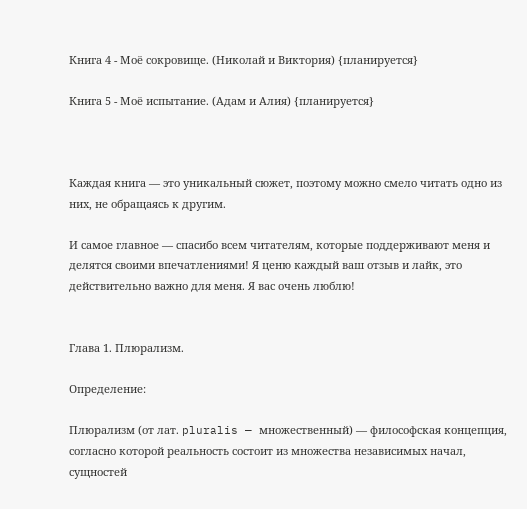Книга 4 - Моё сокровище. (Николай и Виктория) {планируется}

Книга 5 - Моё испытание. (Адам и Алия) {планируется}



Каждая книга — это уникальный сюжет, поэтому можно смело читать одно из них, не обращаясь к другим.

И самое главное — спасибо всем читателям, которые поддерживают меня и делятся своими впечатлениями! Я ценю каждый ваш отзыв и лайк, это действительно важно для меня. Я вас очень люблю!


Глава 1. Плюрализм.

Определение:

Плюрализм (от лат. pluralis — множественный) — философская концепция, согласно которой реальность состоит из множества независимых начал, сущностей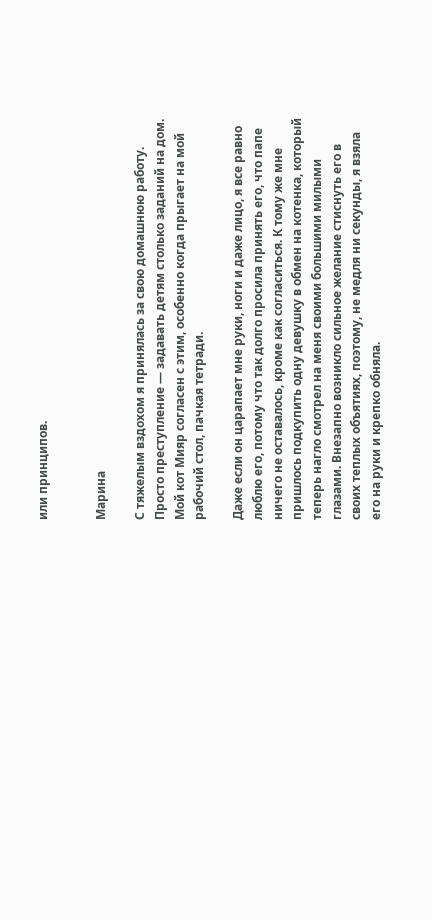или принципов.


Марина

С тяжелым вздохом я принялась за свою домашнюю работу. Просто преступление — задавать детям столько заданий на дом. Мой кот Мияр согласен с этим, особенно когда прыгает на мой рабочий стол, пачкая тетради.

Даже если он царапает мне руки, ноги и даже лицо, я все равно люблю его, потому что так долго просила принять его, что папе ничего не оставалось, кроме как согласиться. К тому же мне пришлось подкупить одну девушку в обмен на котенка, который теперь нагло смотрел на меня своими большими милыми глазами. Внезапно возникло сильное желание стиснуть его в своих теплых объятиях, поэтому, не медля ни секунды, я взяла его на руки и крепко обняла.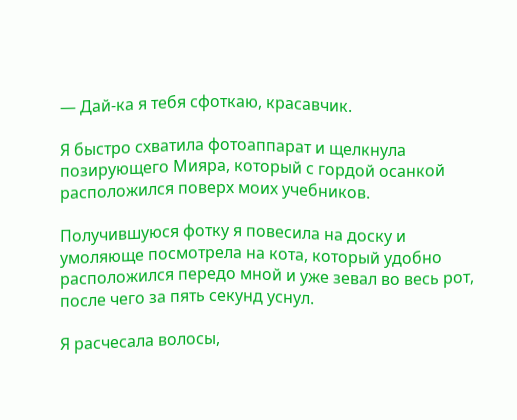— Дай-ка я тебя сфоткаю, красавчик.

Я быстро схватила фотоаппарат и щелкнула позирующего Мияра, который с гордой осанкой расположился поверх моих учебников.

Получившуюся фотку я повесила на доску и умоляюще посмотрела на кота, который удобно расположился передо мной и уже зевал во весь рот, после чего за пять секунд уснул.

Я расчесала волосы,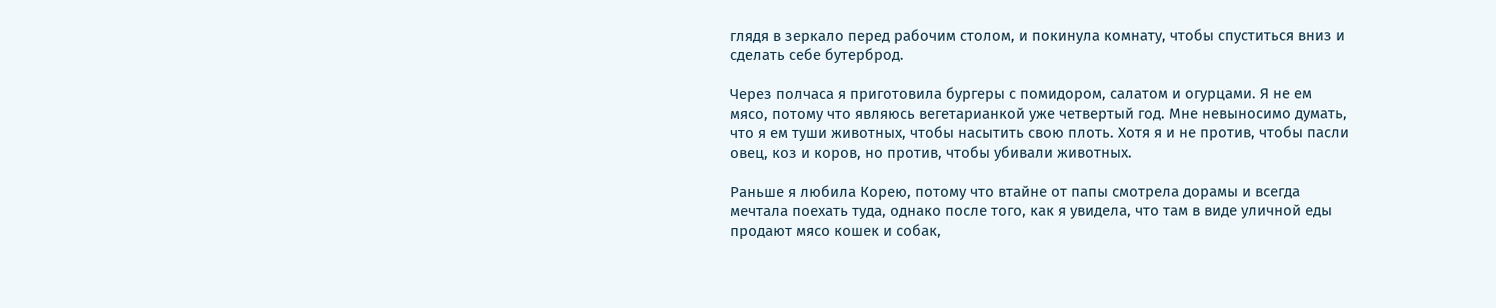глядя в зеркало перед рабочим столом, и покинула комнату, чтобы спуститься вниз и сделать себе бутерброд.

Через полчаса я приготовила бургеры с помидором, салатом и огурцами. Я не ем мясо, потому что являюсь вегетарианкой уже четвертый год. Мне невыносимо думать, что я ем туши животных, чтобы насытить свою плоть. Хотя я и не против, чтобы пасли овец, коз и коров, но против, чтобы убивали животных.

Раньше я любила Корею, потому что втайне от папы смотрела дорамы и всегда мечтала поехать туда, однако после того, как я увидела, что там в виде уличной еды продают мясо кошек и собак,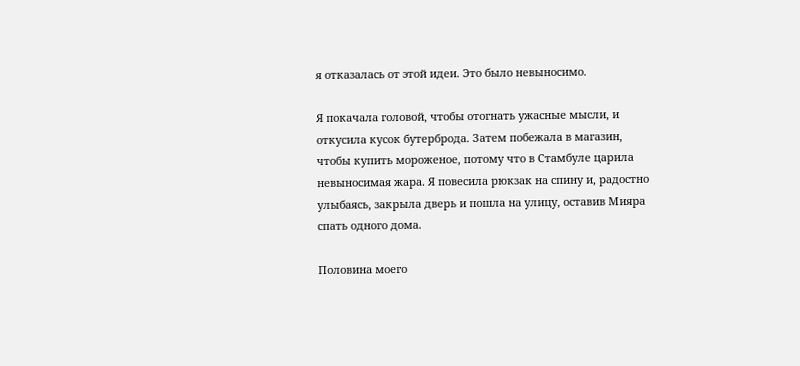я отказалась от этой идеи. Это было невыносимо.

Я покачала головой, чтобы отогнать ужасные мысли, и откусила кусок бутерброда. Затем побежала в магазин, чтобы купить мороженое, потому что в Стамбуле царила невыносимая жара. Я повесила рюкзак на спину и, радостно улыбаясь, закрыла дверь и пошла на улицу, оставив Мияра спать одного дома.

Половина моего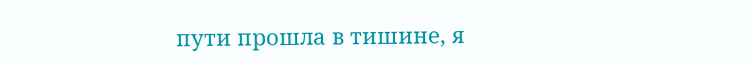пути прошла в тишине, я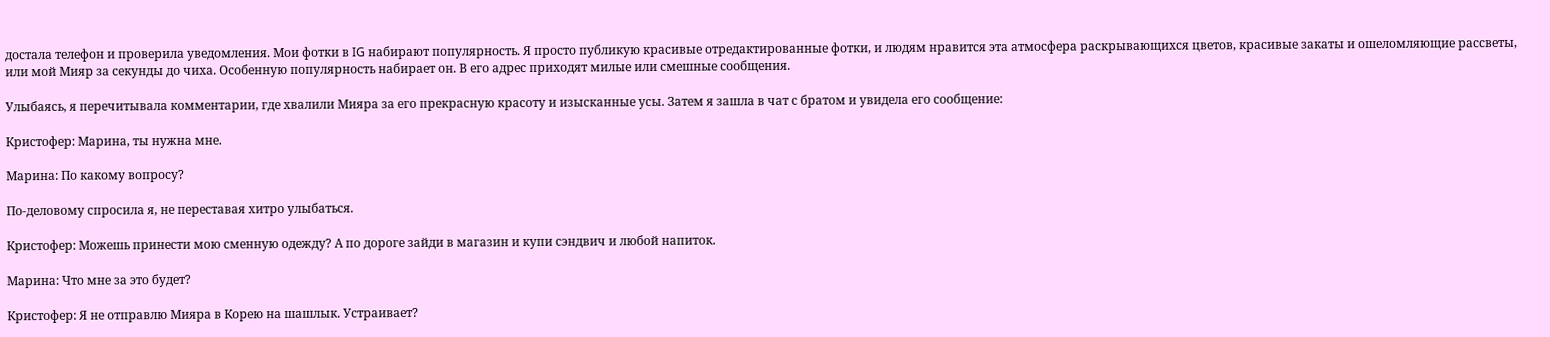достала телефон и проверила уведомления. Мои фотки в IG набирают популярность. Я просто публикую красивые отредактированные фотки, и людям нравится эта атмосфера раскрывающихся цветов, красивые закаты и ошеломляющие рассветы, или мой Мияр за секунды до чиха. Особенную популярность набирает он. В его адрес приходят милые или смешные сообщения.

Улыбаясь, я перечитывала комментарии, где хвалили Мияра за его прекрасную красоту и изысканные усы. Затем я зашла в чат с братом и увидела его сообщение:

Кристофер: Марина, ты нужна мне.

Марина: По какому вопросу?

По-деловому спросила я, не переставая хитро улыбаться.

Кристофер: Можешь принести мою сменную одежду? А по дороге зайди в магазин и купи сэндвич и любой напиток.

Марина: Что мне за это будет?

Кристофер: Я не отправлю Мияра в Корею на шашлык. Устраивает?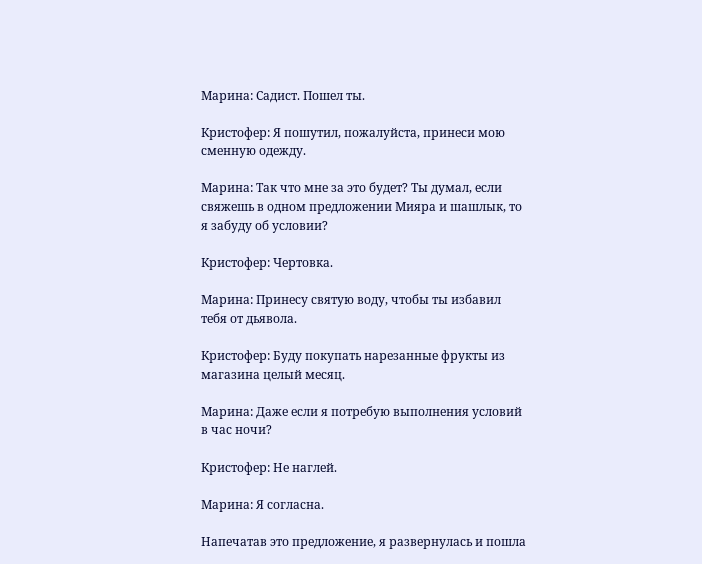Марина: Садист. Пошел ты.

Кристофер: Я пошутил, пожалуйста, принеси мою сменную одежду.

Марина: Так что мне за это будет? Ты думал, если свяжешь в одном предложении Мияра и шашлык, то я забуду об условии?

Кристофер: Чертовка.

Марина: Принесу святую воду, чтобы ты избавил тебя от дьявола.

Кристофер: Буду покупать нарезанные фрукты из магазина целый месяц.

Марина: Даже если я потребую выполнения условий в час ночи?

Кристофер: Не наглей.

Марина: Я согласна.

Напечатав это предложение, я развернулась и пошла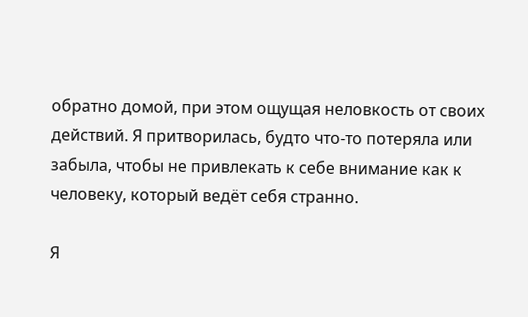обратно домой, при этом ощущая неловкость от своих действий. Я притворилась, будто что-то потеряла или забыла, чтобы не привлекать к себе внимание как к человеку, который ведёт себя странно.

Я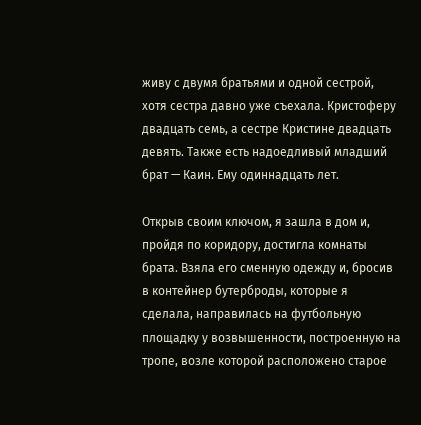живу с двумя братьями и одной сестрой, хотя сестра давно уже съехала. Кристоферу двадцать семь, а сестре Кристине двадцать девять. Также есть надоедливый младший брат — Каин. Ему одиннадцать лет.

Открыв своим ключом, я зашла в дом и, пройдя по коридору, достигла комнаты брата. Взяла его сменную одежду и, бросив в контейнер бутерброды, которые я сделала, направилась на футбольную площадку у возвышенности, построенную на тропе, возле которой расположено старое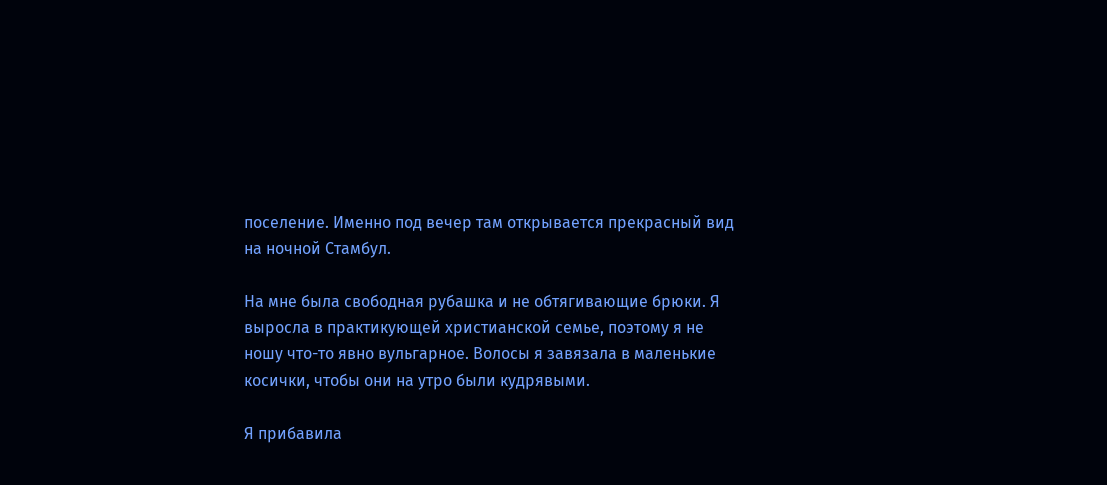поселение. Именно под вечер там открывается прекрасный вид на ночной Стамбул.

На мне была свободная рубашка и не обтягивающие брюки. Я выросла в практикующей христианской семье, поэтому я не ношу что-то явно вульгарное. Волосы я завязала в маленькие косички, чтобы они на утро были кудрявыми.

Я прибавила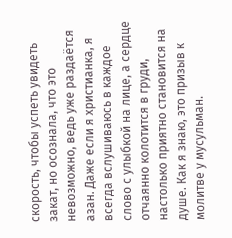скорость, чтобы успеть увидеть закат, но осознала, что это невозможно, ведь уже раздаётся азан. Даже если я христианка, я всегда вслушиваюсь в каждое слово с улыбкой на лице, а сердце отчаянно колотится в груди, настолько приятно становится на душе. Как я знаю, это призыв к молитве у мусульман.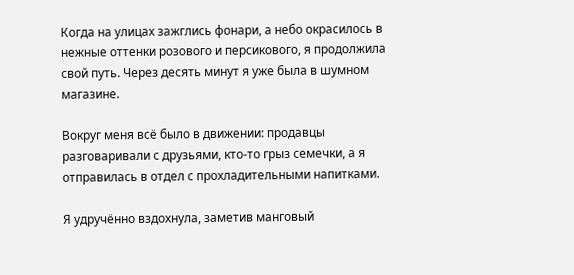Когда на улицах зажглись фонари, а небо окрасилось в нежные оттенки розового и персикового, я продолжила свой путь. Через десять минут я уже была в шумном магазине.

Вокруг меня всё было в движении: продавцы разговаривали с друзьями, кто-то грыз семечки, а я отправилась в отдел с прохладительными напитками.

Я удручённо вздохнула, заметив манговый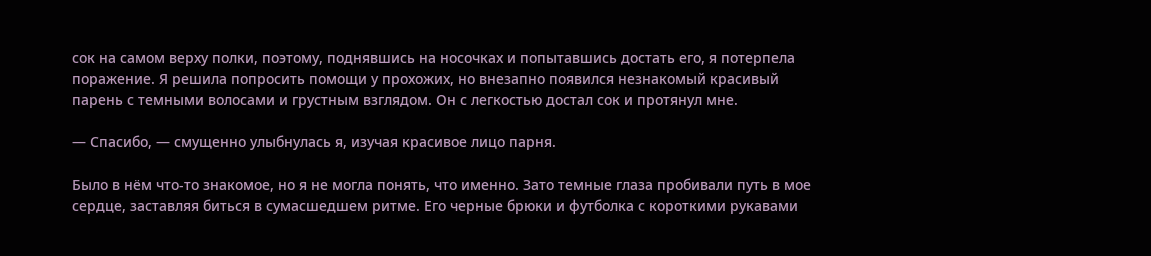сок на самом верху полки, поэтому, поднявшись на носочках и попытавшись достать его, я потерпела поражение. Я решила попросить помощи у прохожих, но внезапно появился незнакомый красивый парень с темными волосами и грустным взглядом. Он с легкостью достал сок и протянул мне.

— Спасибо, — смущенно улыбнулась я, изучая красивое лицо парня.

Было в нём что-то знакомое, но я не могла понять, что именно. Зато темные глаза пробивали путь в мое сердце, заставляя биться в сумасшедшем ритме. Его черные брюки и футболка с короткими рукавами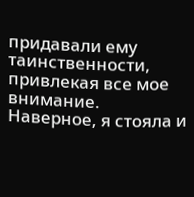придавали ему таинственности, привлекая все мое внимание. Наверное, я стояла и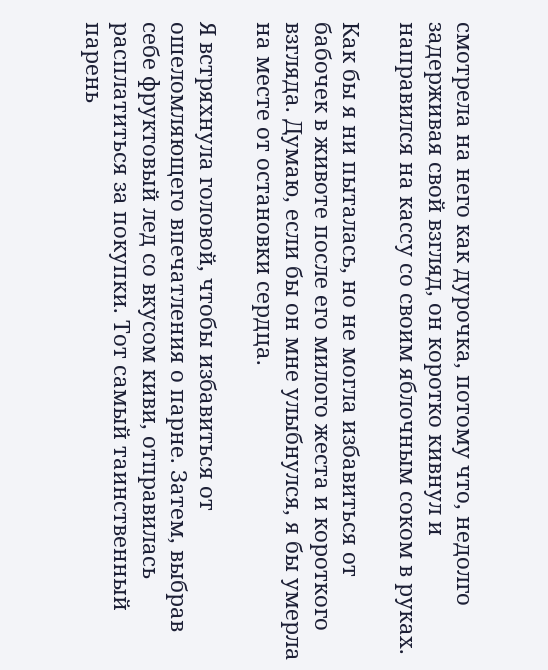смотрела на него как дурочка, потому что, недолго задерживая свой взгляд, он коротко кивнул и направился на кассу со своим яблочным соком в руках.

Как бы я ни пыталась, но не могла избавиться от бабочек в животе после его милого жеста и короткого взгляда. Думаю, если бы он мне улыбнулся, я бы умерла на месте от остановки сердца.

Я встряхнула головой, чтобы избавиться от ошеломляющего впечатления о парне. Затем, выбрав себе фруктовый лед со вкусом киви, отправилась расплатиться за покупки. Тот самый таинственный парень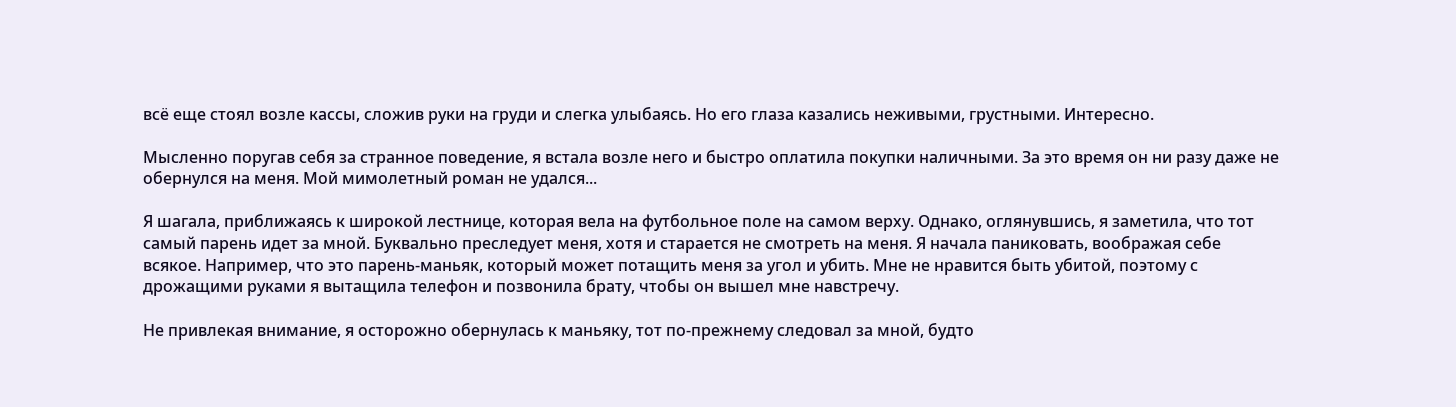всё еще стоял возле кассы, сложив руки на груди и слегка улыбаясь. Но его глаза казались неживыми, грустными. Интересно.

Мысленно поругав себя за странное поведение, я встала возле него и быстро оплатила покупки наличными. За это время он ни разу даже не обернулся на меня. Мой мимолетный роман не удался...

Я шагала, приближаясь к широкой лестнице, которая вела на футбольное поле на самом верху. Однако, оглянувшись, я заметила, что тот самый парень идет за мной. Буквально преследует меня, хотя и старается не смотреть на меня. Я начала паниковать, воображая себе всякое. Например, что это парень-маньяк, который может потащить меня за угол и убить. Мне не нравится быть убитой, поэтому с дрожащими руками я вытащила телефон и позвонила брату, чтобы он вышел мне навстречу.

Не привлекая внимание, я осторожно обернулась к маньяку, тот по-прежнему следовал за мной, будто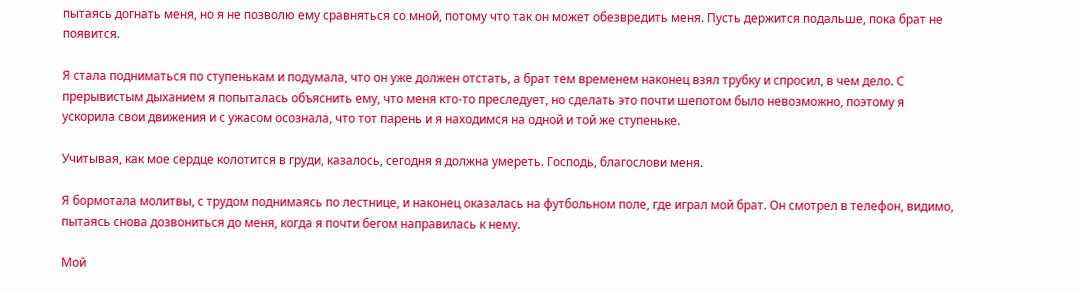пытаясь догнать меня, но я не позволю ему сравняться со мной, потому что так он может обезвредить меня. Пусть держится подальше, пока брат не появится.

Я стала подниматься по ступенькам и подумала, что он уже должен отстать, а брат тем временем наконец взял трубку и спросил, в чем дело. С прерывистым дыханием я попыталась объяснить ему, что меня кто-то преследует, но сделать это почти шепотом было невозможно, поэтому я ускорила свои движения и с ужасом осознала, что тот парень и я находимся на одной и той же ступеньке.

Учитывая, как мое сердце колотится в груди, казалось, сегодня я должна умереть. Господь, благослови меня.

Я бормотала молитвы, с трудом поднимаясь по лестнице, и наконец оказалась на футбольном поле, где играл мой брат. Он смотрел в телефон, видимо, пытаясь снова дозвониться до меня, когда я почти бегом направилась к нему.

Мой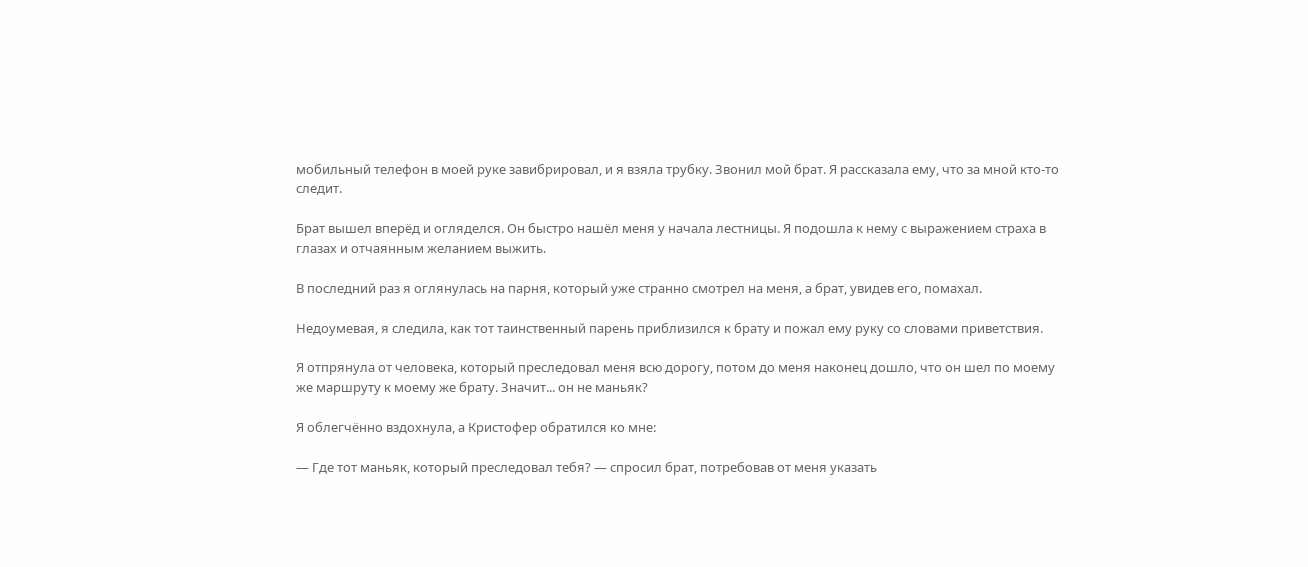мобильный телефон в моей руке завибрировал, и я взяла трубку. Звонил мой брат. Я рассказала ему, что за мной кто-то следит.

Брат вышел вперёд и огляделся. Он быстро нашёл меня у начала лестницы. Я подошла к нему с выражением страха в глазах и отчаянным желанием выжить.

В последний раз я оглянулась на парня, который уже странно смотрел на меня, а брат, увидев его, помахал.

Недоумевая, я следила, как тот таинственный парень приблизился к брату и пожал ему руку со словами приветствия.

Я отпрянула от человека, который преследовал меня всю дорогу, потом до меня наконец дошло, что он шел по моему же маршруту к моему же брату. Значит... он не маньяк?

Я облегчённо вздохнула, а Кристофер обратился ко мне:

— Где тот маньяк, который преследовал тебя? — спросил брат, потребовав от меня указать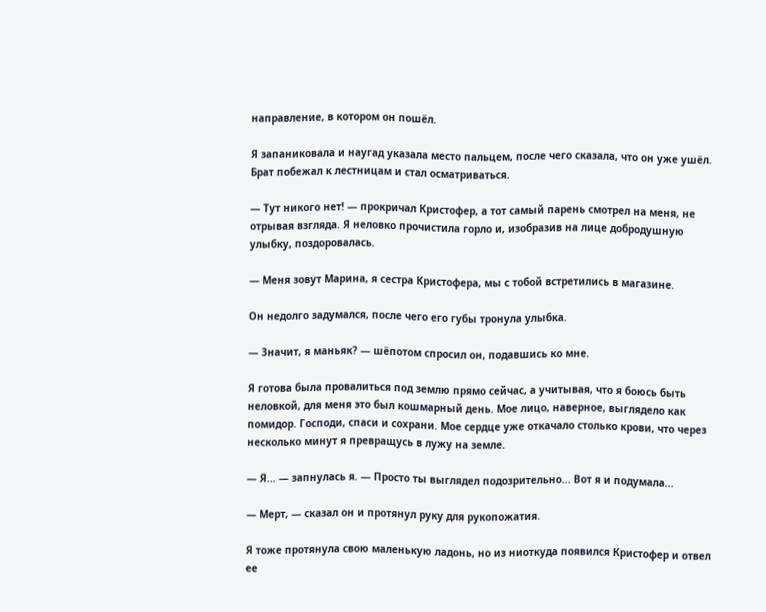направление, в котором он пошёл.

Я запаниковала и наугад указала место пальцем, после чего сказала, что он уже ушёл. Брат побежал к лестницам и стал осматриваться.

— Тут никого нет! — прокричал Кристофер, а тот самый парень смотрел на меня, не отрывая взгляда. Я неловко прочистила горло и, изобразив на лице добродушную улыбку, поздоровалась.

— Меня зовут Марина, я сестра Кристофера, мы с тобой встретились в магазине.

Он недолго задумался, после чего его губы тронула улыбка.

— Значит, я маньяк? — шёпотом спросил он, подавшись ко мне.

Я готова была провалиться под землю прямо сейчас, а учитывая, что я боюсь быть неловкой, для меня это был кошмарный день. Мое лицо, наверное, выглядело как помидор. Господи, спаси и сохрани. Мое сердце уже откачало столько крови, что через несколько минут я превращусь в лужу на земле.

— Я... — запнулась я. — Просто ты выглядел подозрительно... Вот я и подумала...

— Мерт, — сказал он и протянул руку для рукопожатия.

Я тоже протянула свою маленькую ладонь, но из ниоткуда появился Кристофер и отвел ее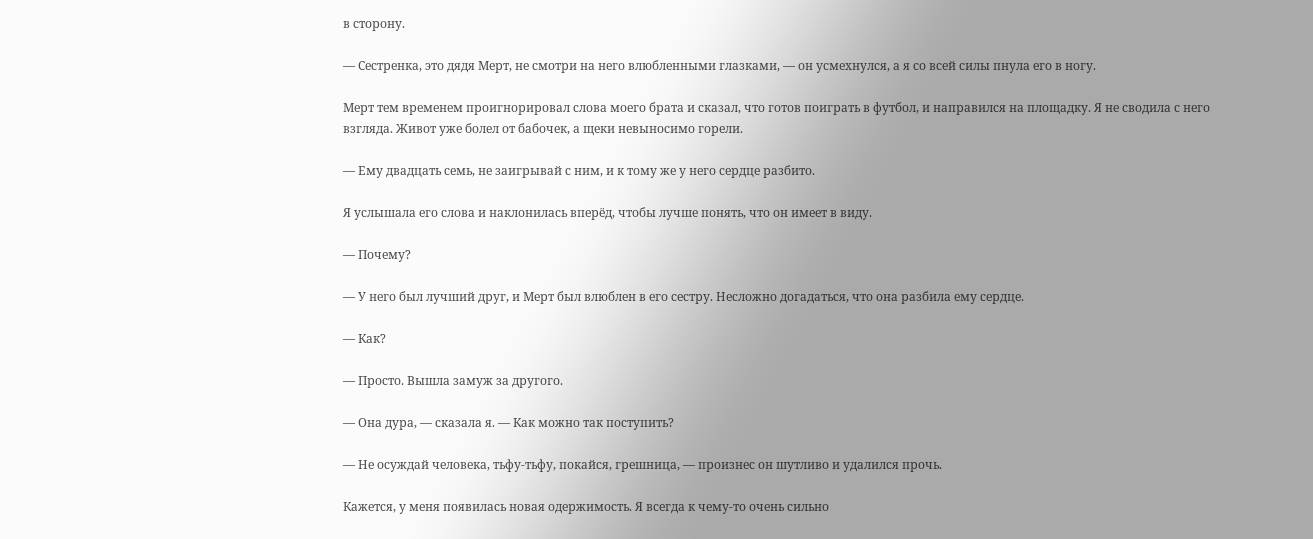в сторону.

— Сестренка, это дядя Мерт, не смотри на него влюбленными глазками, — он усмехнулся, а я со всей силы пнула его в ногу.

Мерт тем временем проигнорировал слова моего брата и сказал, что готов поиграть в футбол, и направился на площадку. Я не сводила с него взгляда. Живот уже болел от бабочек, а щеки невыносимо горели.

— Ему двадцать семь, не заигрывай с ним, и к тому же у него сердце разбито.

Я услышала его слова и наклонилась вперёд, чтобы лучше понять, что он имеет в виду.

— Почему?

— У него был лучший друг, и Мерт был влюблен в его сестру. Несложно догадаться, что она разбила ему сердце.

— Как?

— Просто. Вышла замуж за другого.

— Она дура, — сказала я. — Как можно так поступить?

— Не осуждай человека, тьфу-тьфу, покайся, грешница, — произнес он шутливо и удалился прочь.

Кажется, у меня появилась новая одержимость. Я всегда к чему-то очень сильно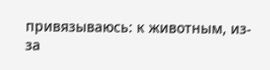привязываюсь: к животным, из-за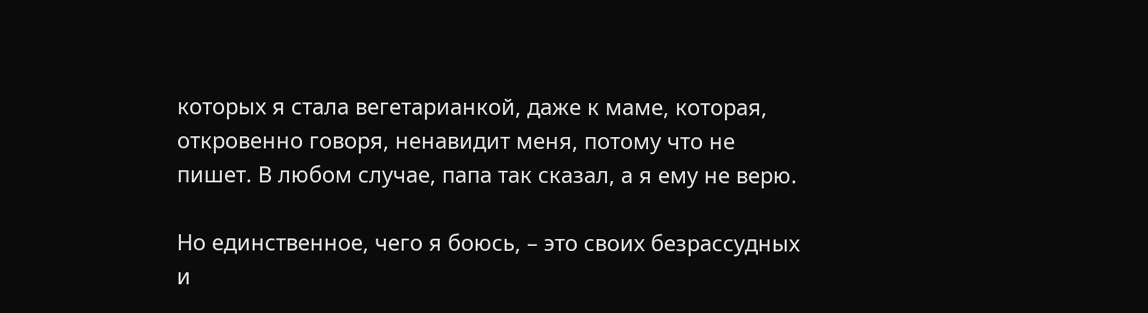которых я стала вегетарианкой, даже к маме, которая, откровенно говоря, ненавидит меня, потому что не пишет. В любом случае, папа так сказал, а я ему не верю.

Но единственное, чего я боюсь, – это своих безрассудных и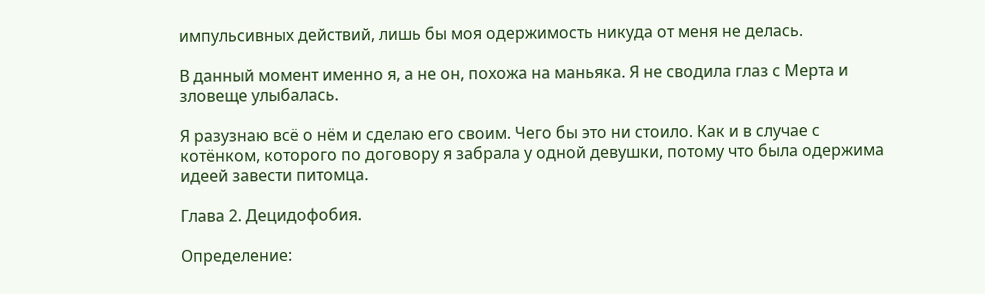импульсивных действий, лишь бы моя одержимость никуда от меня не делась.

В данный момент именно я, а не он, похожа на маньяка. Я не сводила глаз с Мерта и зловеще улыбалась.

Я разузнаю всё о нём и сделаю его своим. Чего бы это ни стоило. Как и в случае с котёнком, которого по договору я забрала у одной девушки, потому что была одержима идеей завести питомца.

Глава 2. Децидофобия.

Определение: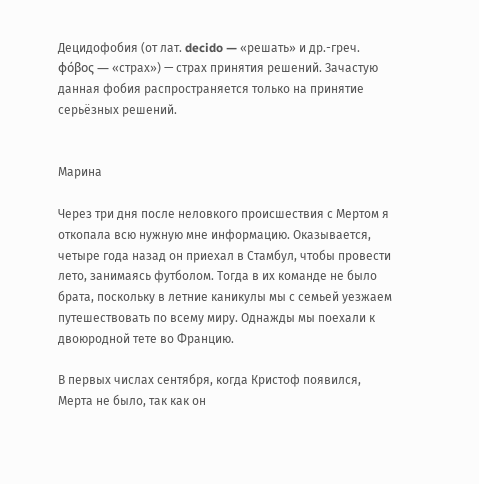Децидофобия (от лат. decido — «решать» и др.-греч. φόβος — «страх») — страх принятия решений. Зачастую данная фобия распространяется только на принятие серьёзных решений.


Марина

Через три дня после неловкого происшествия с Мертом я откопала всю нужную мне информацию. Оказывается, четыре года назад он приехал в Стамбул, чтобы провести лето, занимаясь футболом. Тогда в их команде не было брата, поскольку в летние каникулы мы с семьей уезжаем путешествовать по всему миру. Однажды мы поехали к двоюродной тете во Францию.

В первых числах сентября, когда Кристоф появился, Мерта не было, так как он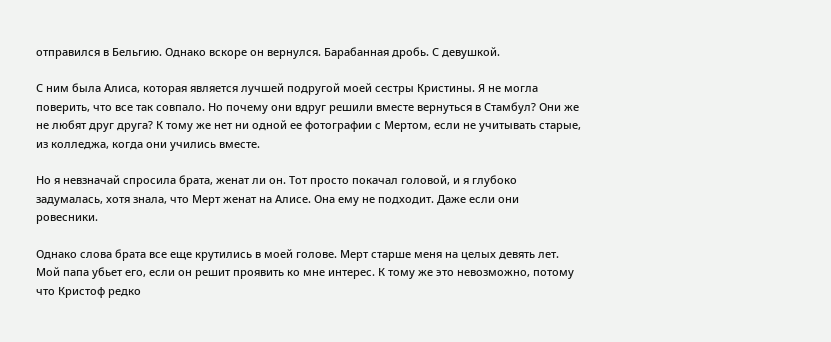отправился в Бельгию. Однако вскоре он вернулся. Барабанная дробь. С девушкой.

С ним была Алиса, которая является лучшей подругой моей сестры Кристины. Я не могла поверить, что все так совпало. Но почему они вдруг решили вместе вернуться в Стамбул? Они же не любят друг друга? К тому же нет ни одной ее фотографии с Мертом, если не учитывать старые, из колледжа, когда они учились вместе.

Но я невзначай спросила брата, женат ли он. Тот просто покачал головой, и я глубоко задумалась, хотя знала, что Мерт женат на Алисе. Она ему не подходит. Даже если они ровесники.

Однако слова брата все еще крутились в моей голове. Мерт старше меня на целых девять лет. Мой папа убьет его, если он решит проявить ко мне интерес. К тому же это невозможно, потому что Кристоф редко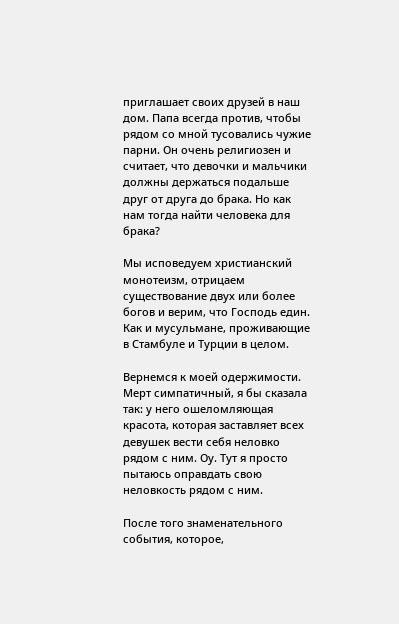приглашает своих друзей в наш дом. Папа всегда против, чтобы рядом со мной тусовались чужие парни. Он очень религиозен и считает, что девочки и мальчики должны держаться подальше друг от друга до брака. Но как нам тогда найти человека для брака?

Мы исповедуем христианский монотеизм, отрицаем существование двух или более богов и верим, что Господь един. Как и мусульмане, проживающие в Стамбуле и Турции в целом.

Вернемся к моей одержимости. Мерт симпатичный, я бы сказала так: у него ошеломляющая красота, которая заставляет всех девушек вести себя неловко рядом с ним. Оу. Тут я просто пытаюсь оправдать свою неловкость рядом с ним.

После того знаменательного события, которое,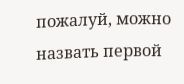пожалуй, можно назвать первой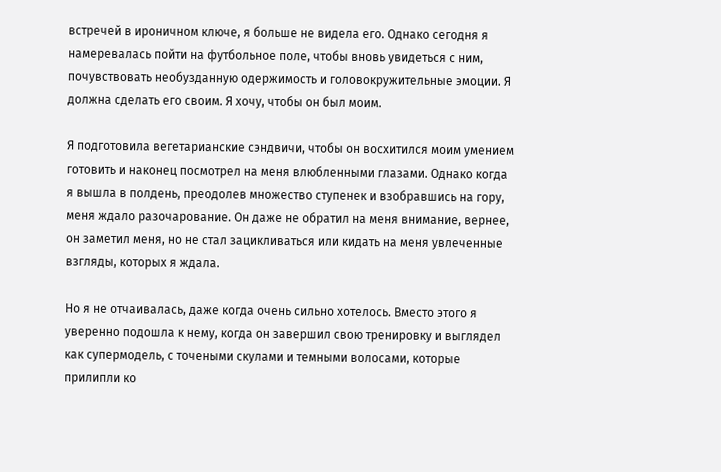встречей в ироничном ключе, я больше не видела его. Однако сегодня я намеревалась пойти на футбольное поле, чтобы вновь увидеться с ним, почувствовать необузданную одержимость и головокружительные эмоции. Я должна сделать его своим. Я хочу, чтобы он был моим.

Я подготовила вегетарианские сэндвичи, чтобы он восхитился моим умением готовить и наконец посмотрел на меня влюбленными глазами. Однако когда я вышла в полдень, преодолев множество ступенек и взобравшись на гору, меня ждало разочарование. Он даже не обратил на меня внимание, вернее, он заметил меня, но не стал зацикливаться или кидать на меня увлеченные взгляды, которых я ждала.

Но я не отчаивалась, даже когда очень сильно хотелось. Вместо этого я уверенно подошла к нему, когда он завершил свою тренировку и выглядел как супермодель, с точеными скулами и темными волосами, которые прилипли ко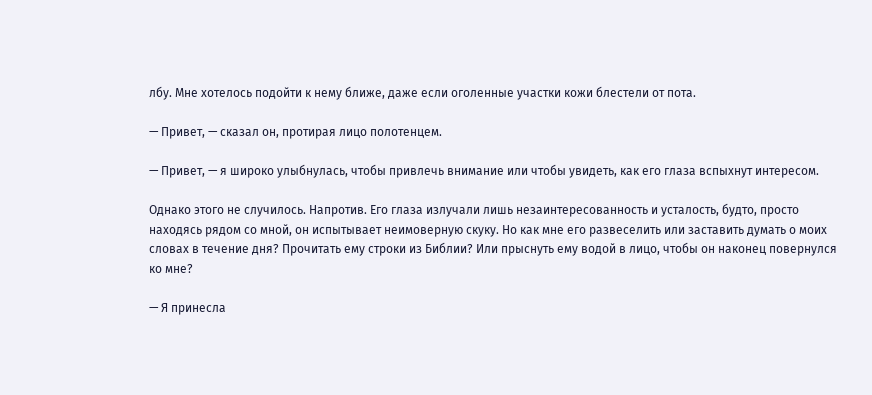лбу. Мне хотелось подойти к нему ближе, даже если оголенные участки кожи блестели от пота.

— Привет, — сказал он, протирая лицо полотенцем.

— Привет, — я широко улыбнулась, чтобы привлечь внимание или чтобы увидеть, как его глаза вспыхнут интересом.

Однако этого не случилось. Напротив. Его глаза излучали лишь незаинтересованность и усталость, будто, просто находясь рядом со мной, он испытывает неимоверную скуку. Но как мне его развеселить или заставить думать о моих словах в течение дня? Прочитать ему строки из Библии? Или прыснуть ему водой в лицо, чтобы он наконец повернулся ко мне?

— Я принесла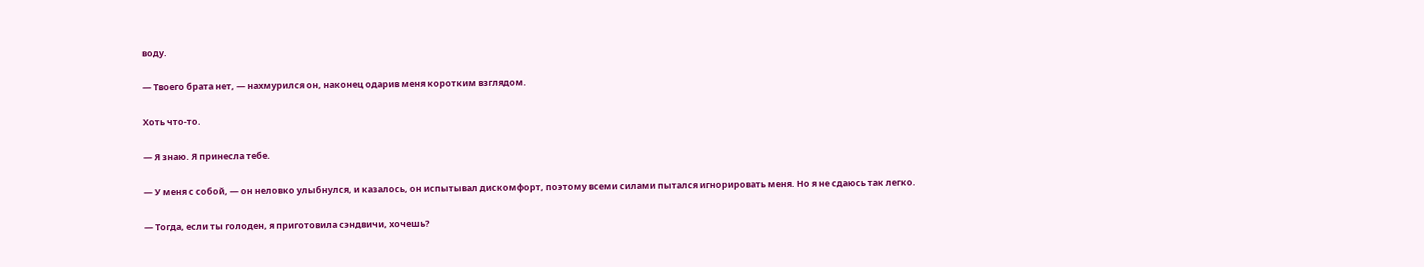воду.

— Твоего брата нет, — нахмурился он, наконец одарив меня коротким взглядом.

Хоть что-то.

— Я знаю. Я принесла тебе.

— У меня с собой, — он неловко улыбнулся, и казалось, он испытывал дискомфорт, поэтому всеми силами пытался игнорировать меня. Но я не сдаюсь так легко.

— Тогда, если ты голоден, я приготовила сэндвичи, хочешь?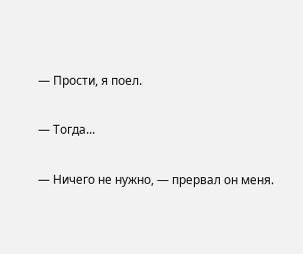— Прости, я поел.

— Тогда...

— Ничего не нужно, — прервал он меня.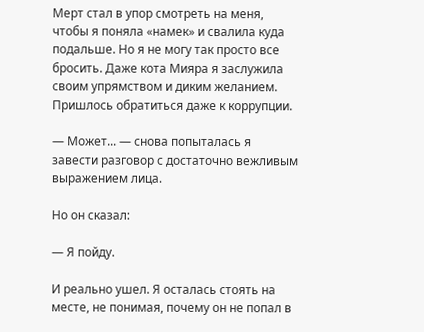Мерт стал в упор смотреть на меня, чтобы я поняла «намек» и свалила куда подальше. Но я не могу так просто все бросить. Даже кота Мияра я заслужила своим упрямством и диким желанием. Пришлось обратиться даже к коррупции.

— Может... — снова попыталась я завести разговор с достаточно вежливым выражением лица.

Но он сказал:

— Я пойду.

И реально ушел. Я осталась стоять на месте, не понимая, почему он не попал в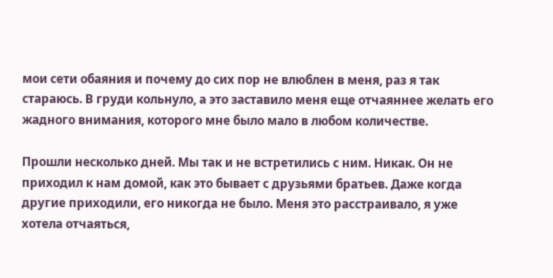мои сети обаяния и почему до сих пор не влюблен в меня, раз я так стараюсь. В груди кольнуло, а это заставило меня еще отчаяннее желать его жадного внимания, которого мне было мало в любом количестве.

Прошли несколько дней. Мы так и не встретились с ним. Никак. Он не приходил к нам домой, как это бывает с друзьями братьев. Даже когда другие приходили, его никогда не было. Меня это расстраивало, я уже хотела отчаяться,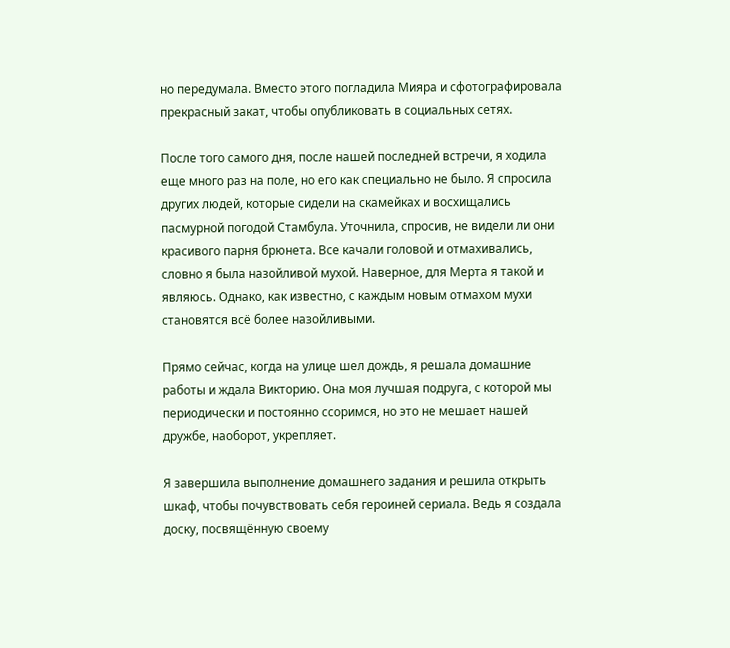но передумала. Вместо этого погладила Мияра и сфотографировала прекрасный закат, чтобы опубликовать в социальных сетях.

После того самого дня, после нашей последней встречи, я ходила еще много раз на поле, но его как специально не было. Я спросила других людей, которые сидели на скамейках и восхищались пасмурной погодой Стамбула. Уточнила, спросив, не видели ли они красивого парня брюнета. Все качали головой и отмахивались, словно я была назойливой мухой. Наверное, для Мерта я такой и являюсь. Однако, как известно, с каждым новым отмахом мухи становятся всё более назойливыми.

Прямо сейчас, когда на улице шел дождь, я решала домашние работы и ждала Викторию. Она моя лучшая подруга, с которой мы периодически и постоянно ссоримся, но это не мешает нашей дружбе, наоборот, укрепляет.

Я завершила выполнение домашнего задания и решила открыть шкаф, чтобы почувствовать себя героиней сериала. Ведь я создала доску, посвящённую своему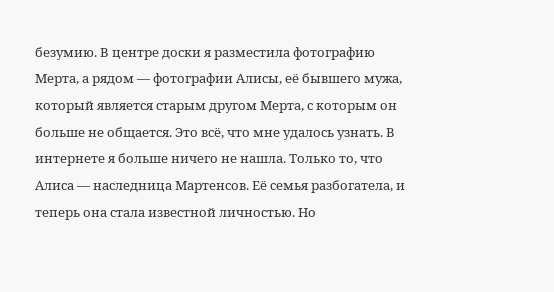безумию. В центре доски я разместила фотографию Мерта, а рядом — фотографии Алисы, её бывшего мужа, который является старым другом Мерта, с которым он больше не общается. Это всё, что мне удалось узнать. В интернете я больше ничего не нашла. Только то, что Алиса — наследница Мартенсов. Её семья разбогатела, и теперь она стала известной личностью. Но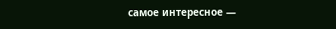самое интересное —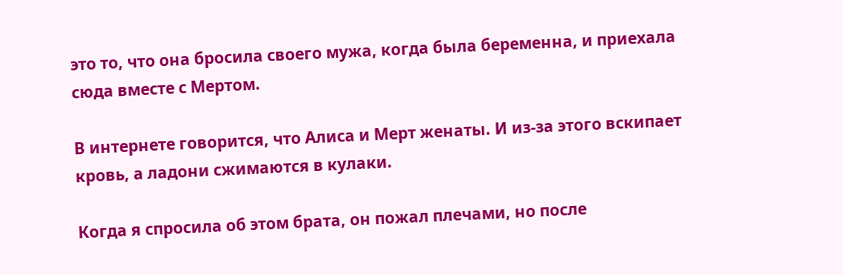это то, что она бросила своего мужа, когда была беременна, и приехала сюда вместе с Мертом.

В интернете говорится, что Алиса и Мерт женаты. И из-за этого вскипает кровь, а ладони сжимаются в кулаки.

Когда я спросила об этом брата, он пожал плечами, но после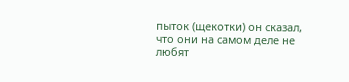пыток (щекотки) он сказал, что они на самом деле не любят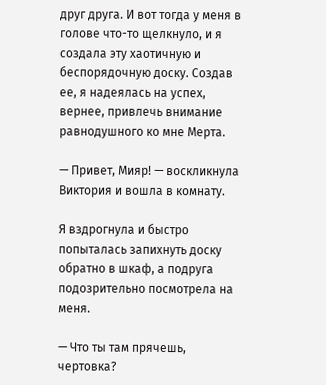друг друга. И вот тогда у меня в голове что-то щелкнуло, и я создала эту хаотичную и беспорядочную доску. Создав ее, я надеялась на успех, вернее, привлечь внимание равнодушного ко мне Мерта.

— Привет, Мияр! — воскликнула Виктория и вошла в комнату.

Я вздрогнула и быстро попыталась запихнуть доску обратно в шкаф, а подруга подозрительно посмотрела на меня.

— Что ты там прячешь, чертовка?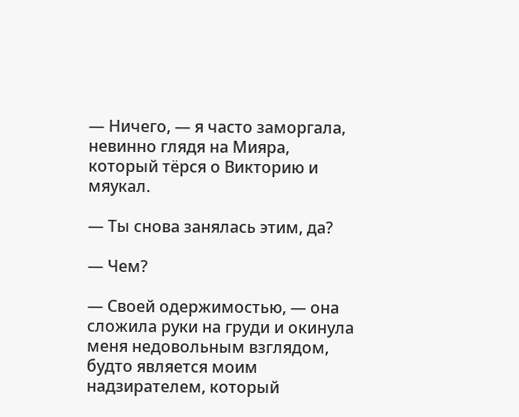— Ничего, — я часто заморгала, невинно глядя на Мияра, который тёрся о Викторию и мяукал.

— Ты снова занялась этим, да?

— Чем?

— Своей одержимостью, — она сложила руки на груди и окинула меня недовольным взглядом, будто является моим надзирателем, который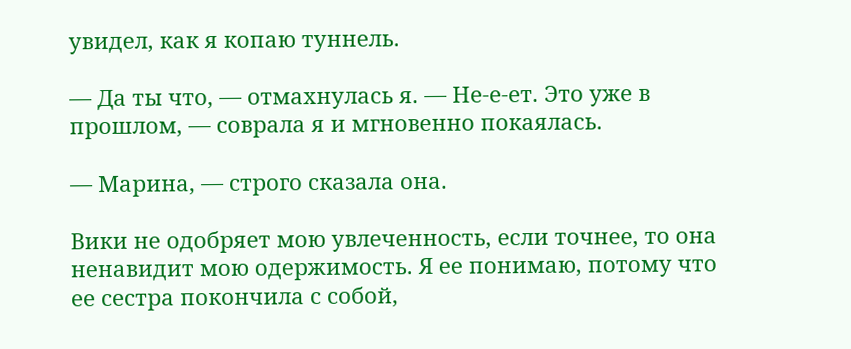увидел, как я копаю туннель.

— Да ты что, — отмахнулась я. — Не-е-ет. Это уже в прошлом, — соврала я и мгновенно покаялась.

— Марина, — строго сказала она.

Вики не одобряет мою увлеченность, если точнее, то она ненавидит мою одержимость. Я ее понимаю, потому что ее сестра покончила с собой,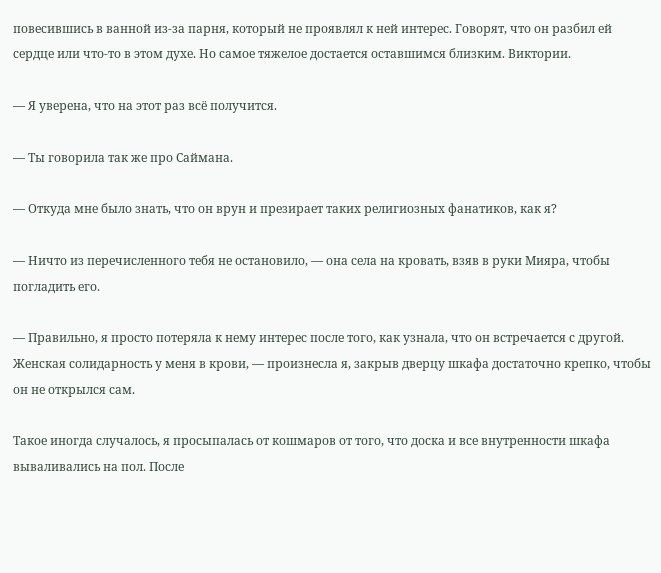повесившись в ванной из-за парня, который не проявлял к ней интерес. Говорят, что он разбил ей сердце или что-то в этом духе. Но самое тяжелое достается оставшимся близким. Виктории.

— Я уверена, что на этот раз всё получится.

— Ты говорила так же про Саймана.

— Откуда мне было знать, что он врун и презирает таких религиозных фанатиков, как я?

— Ничто из перечисленного тебя не остановило, — она села на кровать, взяв в руки Мияра, чтобы погладить его.

— Правильно, я просто потеряла к нему интерес после того, как узнала, что он встречается с другой. Женская солидарность у меня в крови, — произнесла я, закрыв дверцу шкафа достаточно крепко, чтобы он не открылся сам.

Такое иногда случалось, я просыпалась от кошмаров от того, что доска и все внутренности шкафа вываливались на пол. После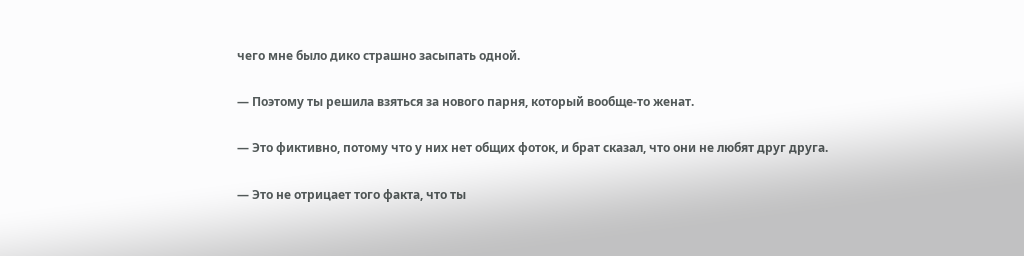чего мне было дико страшно засыпать одной.

— Поэтому ты решила взяться за нового парня, который вообще-то женат.

— Это фиктивно, потому что у них нет общих фоток, и брат сказал, что они не любят друг друга.

— Это не отрицает того факта, что ты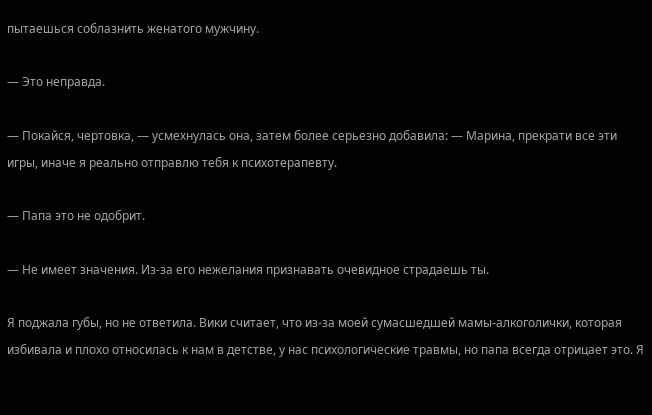пытаешься соблазнить женатого мужчину.

— Это неправда.

— Покайся, чертовка, — усмехнулась она, затем более серьезно добавила: — Марина, прекрати все эти игры, иначе я реально отправлю тебя к психотерапевту.

— Папа это не одобрит.

— Не имеет значения. Из-за его нежелания признавать очевидное страдаешь ты.

Я поджала губы, но не ответила. Вики считает, что из-за моей сумасшедшей мамы-алкоголички, которая избивала и плохо относилась к нам в детстве, у нас психологические травмы, но папа всегда отрицает это. Я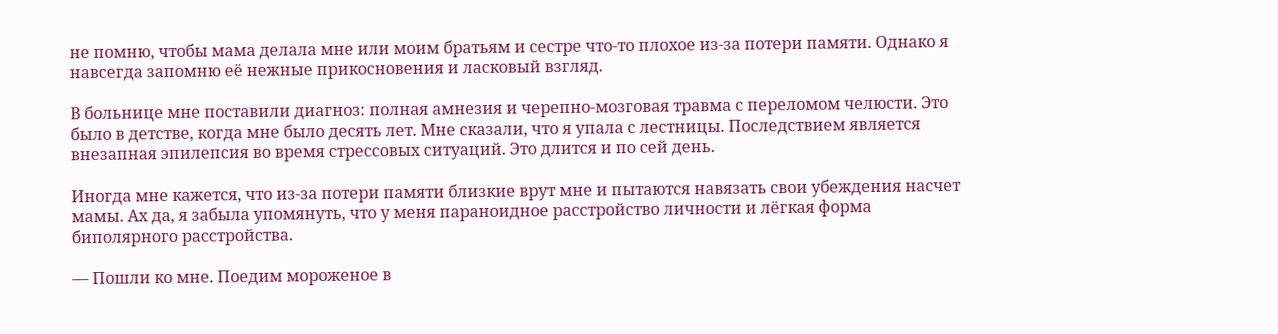не помню, чтобы мама делала мне или моим братьям и сестре что-то плохое из-за потери памяти. Однако я навсегда запомню её нежные прикосновения и ласковый взгляд.

В больнице мне поставили диагноз: полная амнезия и черепно-мозговая травма с переломом челюсти. Это было в детстве, когда мне было десять лет. Мне сказали, что я упала с лестницы. Последствием является внезапная эпилепсия во время стрессовых ситуаций. Это длится и по сей день.

Иногда мне кажется, что из-за потери памяти близкие врут мне и пытаются навязать свои убеждения насчет мамы. Ах да, я забыла упомянуть, что у меня параноидное расстройство личности и лёгкая форма биполярного расстройства.

— Пошли ко мне. Поедим мороженое в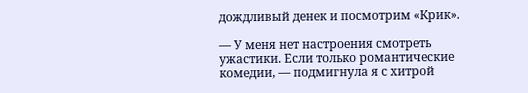дождливый денек и посмотрим «Крик».

— У меня нет настроения смотреть ужастики. Если только романтические комедии, — подмигнула я с хитрой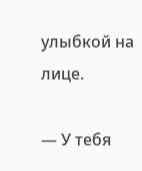улыбкой на лице.

— У тебя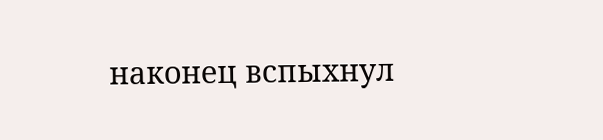наконец вспыхнул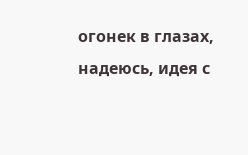огонек в глазах, надеюсь, идея с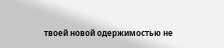твоей новой одержимостью не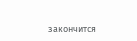закончится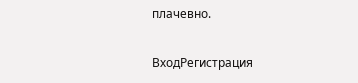плачевно.

ВходРегистрация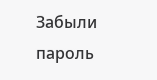Забыли пароль